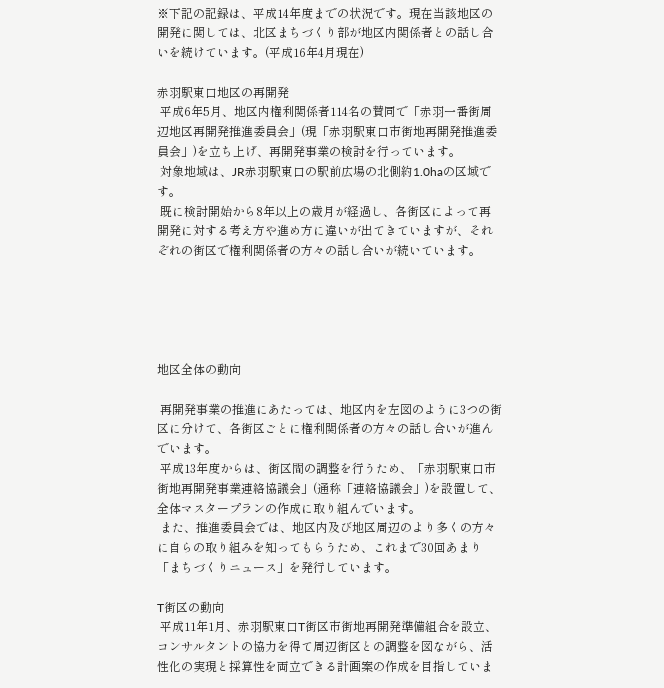※下記の記録は、平成14年度までの状況です。現在当該地区の開発に関しては、北区まちづくり部が地区内関係者との話し合いを続けています。(平成16年4月現在)

赤羽駅東口地区の再開発
 平成6年5月、地区内権利関係者114名の賛同で「赤羽一番街周辺地区再開発推進委員会」(現「赤羽駅東口市街地再開発推進委員会」)を立ち上げ、再開発事業の検討を行っています。
 対象地域は、JR赤羽駅東口の駅前広場の北側約1.0haの区域です。
 既に検討開始から8年以上の歳月が経過し、各街区によって再開発に対する考え方や進め方に違いが出てきていますが、それぞれの街区で権利関係者の方々の話し合いが続いています。





地区全体の動向

 再開発事業の推進にあたっては、地区内を左図のように3つの街区に分けて、各街区ごとに権利関係者の方々の話し合いが進んでいます。
 平成13年度からは、街区間の調整を行うため、「赤羽駅東口市街地再開発事業連絡協議会」(通称「連絡協議会」)を設置して、全体マスタープランの作成に取り組んでいます。
 また、推進委員会では、地区内及び地区周辺のより多くの方々に自らの取り組みを知ってもらうため、これまで30回あまり「まちづくりニュース」を発行しています。

T街区の動向
 平成11年1月、赤羽駅東口T街区市街地再開発準備組合を設立、コンサルタントの協力を得て周辺街区との調整を図ながら、活性化の実現と採算性を両立できる計画案の作成を目指していま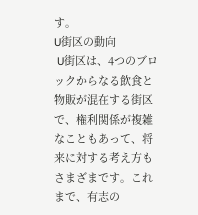す。
U街区の動向
 U街区は、4つのブロックからなる飲食と物販が混在する街区で、権利関係が複雑なこともあって、将来に対する考え方もさまざまです。これまで、有志の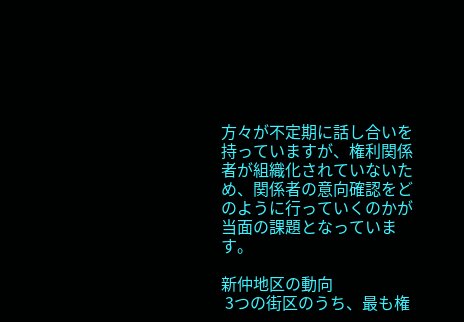方々が不定期に話し合いを持っていますが、権利関係者が組織化されていないため、関係者の意向確認をどのように行っていくのかが当面の課題となっています。

新仲地区の動向
 3つの街区のうち、最も権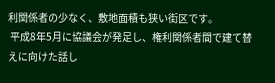利関係者の少なく、敷地面積も狭い街区です。
 平成8年5月に協議会が発足し、権利関係者間で建て替えに向けた話し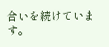合いを続けています。